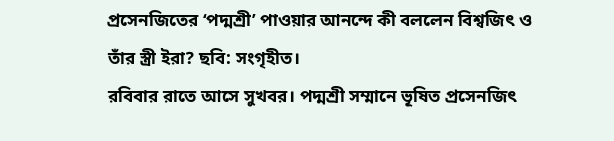প্রসেনজিতের ‘পদ্মশ্রী’ পাওয়ার আনন্দে কী বললেন বিশ্বজিৎ ও তাঁর স্ত্রী ইরা? ছবি: সংগৃহীত।
রবিবার রাতে আসে সুখবর। পদ্মশ্রী সম্মানে ভূষিত প্রসেনজিৎ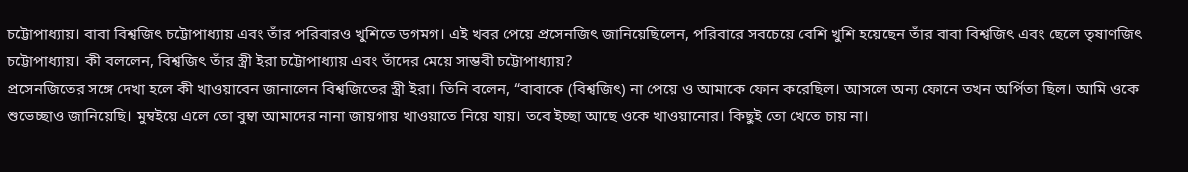চট্টোপাধ্যায়। বাবা বিশ্বজিৎ চট্টোপাধ্যায় এবং তাঁর পরিবারও খুশিতে ডগমগ। এই খবর পেয়ে প্রসেনজিৎ জানিয়েছিলেন, পরিবারে সবচেয়ে বেশি খুশি হয়েছেন তাঁর বাবা বিশ্বজিৎ এবং ছেলে তৃষাণজিৎ চট্টোপাধ্যায়। কী বললেন, বিশ্বজিৎ তাঁর স্ত্রী ইরা চট্টোপাধ্যায় এবং তাঁদের মেয়ে সাম্ভবী চট্টোপাধ্যায়?
প্রসেনজিতের সঙ্গে দেখা হলে কী খাওয়াবেন জানালেন বিশ্বজিতের স্ত্রী ইরা। তিনি বলেন, “বাবাকে (বিশ্বজিৎ) না পেয়ে ও আমাকে ফোন করেছিল। আসলে অন্য ফোনে তখন অর্পিতা ছিল। আমি ওকে শুভেচ্ছাও জানিয়েছি। মুম্বইয়ে এলে তো বুম্বা আমাদের নানা জায়গায় খাওয়াতে নিয়ে যায়। তবে ইচ্ছা আছে ওকে খাওয়ানোর। কিছুই তো খেতে চায় না।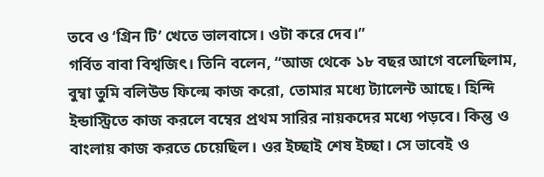তবে ও ‘গ্রিন টি’ খেতে ভালবাসে। ওটা করে দেব।”
গর্বিত বাবা বিশ্বজিৎ। তিনি বলেন, “আজ থেকে ১৮ বছর আগে বলেছিলাম, বুম্বা তুমি বলিউড ফিল্মে কাজ করো, তোমার মধ্যে ট্যালেন্ট আছে। হিন্দি ইন্ডাস্ট্রিতে কাজ করলে বম্বের প্রথম সারির নায়কদের মধ্যে পড়বে। কিন্তু ও বাংলায় কাজ করতে চেয়েছিল। ওর ইচ্ছাই শেষ ইচ্ছা। সে ভাবেই ও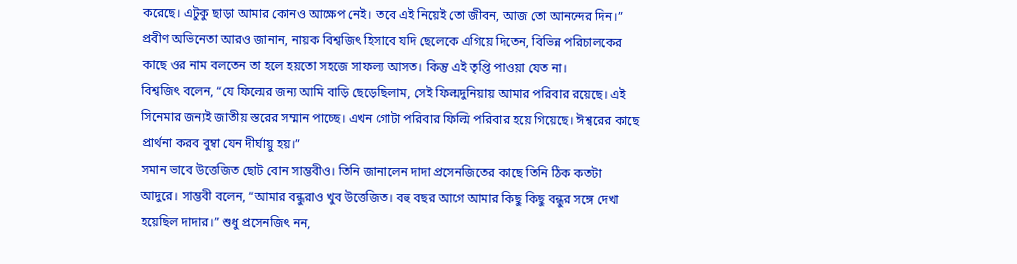করেছে। এটুকু ছাড়া আমার কোনও আক্ষেপ নেই। তবে এই নিয়েই তো জীবন, আজ তো আনন্দের দিন।” প্রবীণ অভিনেতা আরও জানান, নায়ক বিশ্বজিৎ হিসাবে যদি ছেলেকে এগিয়ে দিতেন, বিভিন্ন পরিচালকের কাছে ওর নাম বলতেন তা হলে হয়তো সহজে সাফল্য আসত। কিন্তু এই তৃপ্তি পাওয়া যেত না।
বিশ্বজিৎ বলেন, “যে ফিল্মের জন্য আমি বাড়ি ছেড়েছিলাম, সেই ফিল্মদুনিয়ায় আমার পরিবার রয়েছে। এই সিনেমার জন্যই জাতীয় স্তরের সম্মান পাচ্ছে। এখন গোটা পরিবার ফিল্মি পরিবার হয়ে গিয়েছে। ঈশ্বরের কাছে প্রার্থনা করব বুম্বা যেন দীর্ঘায়ু হয়।”
সমান ভাবে উত্তেজিত ছোট বোন সাম্ভবীও। তিনি জানালেন দাদা প্রসেনজিতের কাছে তিনি ঠিক কতটা আদুরে। সাম্ভবী বলেন, “আমার বন্ধুরাও খুব উত্তেজিত। বহু বছর আগে আমার কিছু কিছু বন্ধুর সঙ্গে দেখা হয়েছিল দাদার।” শুধু প্রসেনজিৎ নন,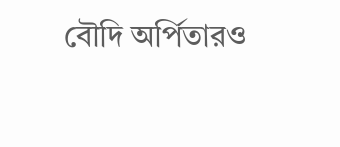বৌদি অর্পিতারও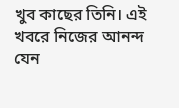খুব কাছের তিনি। এই খবরে নিজের আনন্দ যেন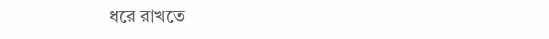ধরে রাখতে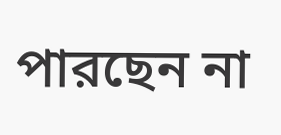পারছেন না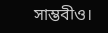সাম্ভবীও।